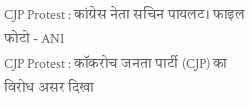CJP Protest : कांग्रेस नेता सचिन पायलट। फाइल फोटो - ANI
CJP Protest : कॉकरोच जनता पार्टी (CJP) का विरोध असर दिखा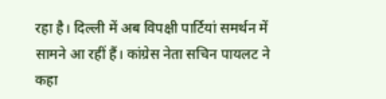रहा है। दिल्ली में अब विपक्षी पार्टियां समर्थन में सामने आ रहीं हैं। कांग्रेस नेता सचिन पायलट ने कहा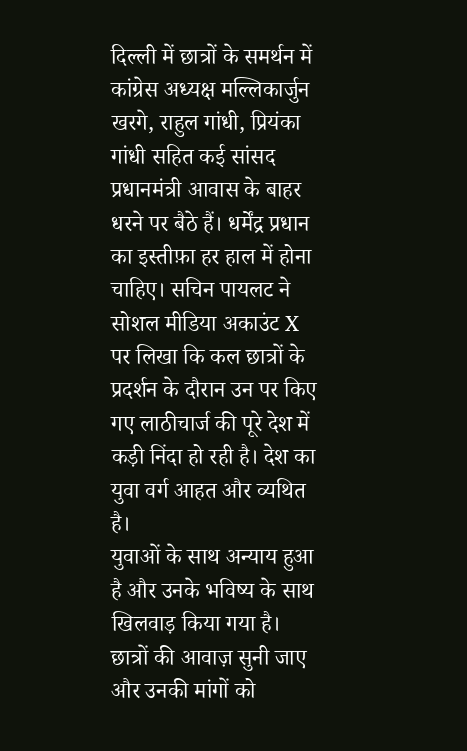दिल्ली में छात्रों के समर्थन में कांग्रेस अध्यक्ष मल्लिकार्जुन खरगे, राहुल गांधी, प्रियंका गांधी सहित कई सांसद प्रधानमंत्री आवास के बाहर धरने पर बैठे हैं। धर्मेंद्र प्रधान का इस्तीफ़ा हर हाल में होना चाहिए। सचिन पायलट ने सोशल मीडिया अकाउंट X पर लिखा कि कल छात्रों के प्रदर्शन के दौरान उन पर किए गए लाठीचार्ज की पूरे देश में कड़ी निंदा हो रही है। देश का युवा वर्ग आहत और व्यथित है।
युवाओं के साथ अन्याय हुआ है और उनके भविष्य के साथ खिलवाड़ किया गया है। छात्रों की आवाज़ सुनी जाए और उनकी मांगों को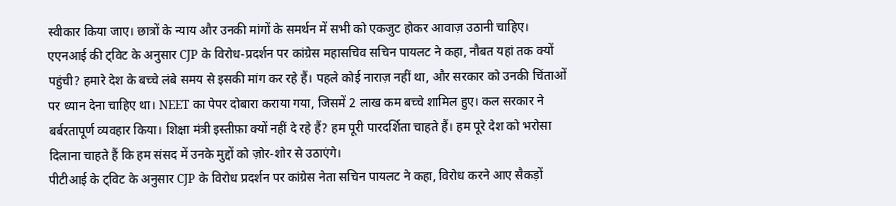स्वीकार किया जाए। छात्रों के न्याय और उनकी मांगों के समर्थन में सभी को एकजुट होकर आवाज़ उठानी चाहिए।
एएनआई की ट्विट के अनुसार CJP के विरोध-प्रदर्शन पर कांग्रेस महासचिव सचिन पायलट ने कहा, नौबत यहां तक क्यों पहुंची? हमारे देश के बच्चे लंबे समय से इसकी मांग कर रहे हैं। पहले कोई नाराज़ नहीं था, और सरकार को उनकी चिंताओं पर ध्यान देना चाहिए था। NEET का पेपर दोबारा कराया गया, जिसमें 2 लाख कम बच्चे शामिल हुए। कल सरकार ने बर्बरतापूर्ण व्यवहार किया। शिक्षा मंत्री इस्तीफ़ा क्यों नहीं दे रहे हैं? हम पूरी पारदर्शिता चाहते हैं। हम पूरे देश को भरोसा दिलाना चाहते हैं कि हम संसद में उनके मुद्दों को ज़ोर-शोर से उठाएंगे।
पीटीआई के ट्विट के अनुसार CJP के विरोध प्रदर्शन पर कांग्रेस नेता सचिन पायलट ने कहा, विरोध करने आए सैकड़ों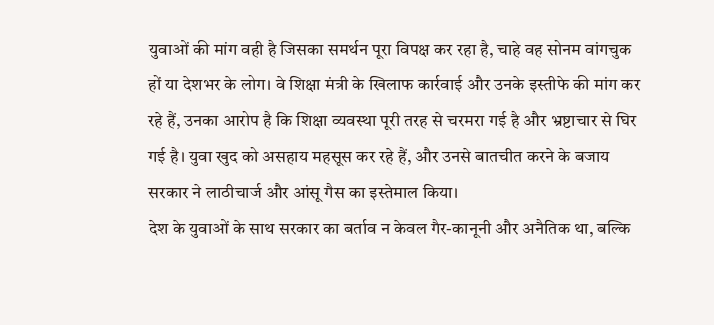युवाओं की मांग वही है जिसका समर्थन पूरा विपक्ष कर रहा है, चाहे वह सोनम वांगचुक हों या देशभर के लोग। वे शिक्षा मंत्री के खिलाफ कार्रवाई और उनके इस्तीफे की मांग कर रहे हैं, उनका आरोप है कि शिक्षा व्यवस्था पूरी तरह से चरमरा गई है और भ्रष्टाचार से घिर गई है। युवा खुद को असहाय महसूस कर रहे हैं, और उनसे बातचीत करने के बजाय सरकार ने लाठीचार्ज और आंसू गैस का इस्तेमाल किया।
देश के युवाओं के साथ सरकार का बर्ताव न केवल गैर-कानूनी और अनैतिक था, बल्कि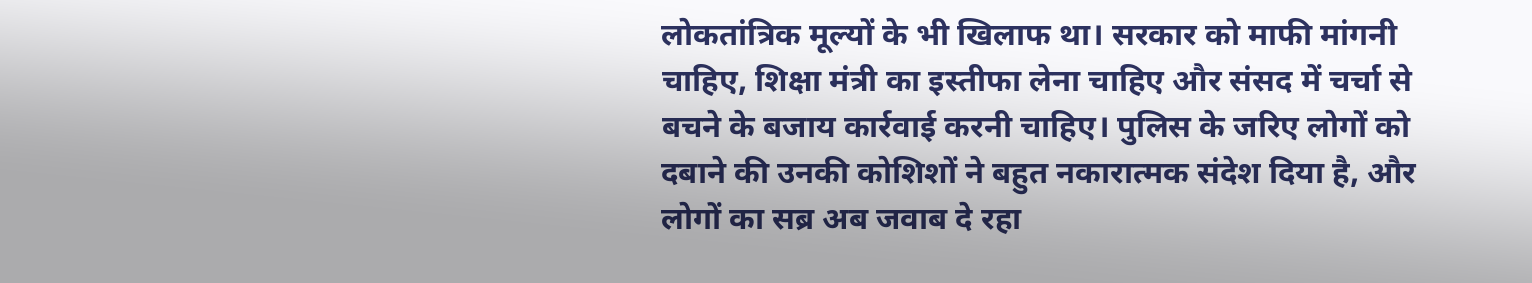लोकतांत्रिक मूल्यों के भी खिलाफ था। सरकार को माफी मांगनी चाहिए, शिक्षा मंत्री का इस्तीफा लेना चाहिए और संसद में चर्चा से बचने के बजाय कार्रवाई करनी चाहिए। पुलिस के जरिए लोगों को दबाने की उनकी कोशिशों ने बहुत नकारात्मक संदेश दिया है, और लोगों का सब्र अब जवाब दे रहा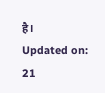है।
Updated on:
21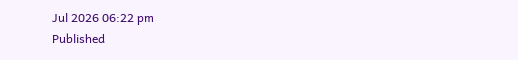Jul 2026 06:22 pm
Published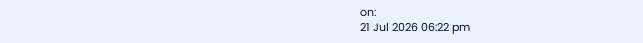on:
21 Jul 2026 06:22 pm